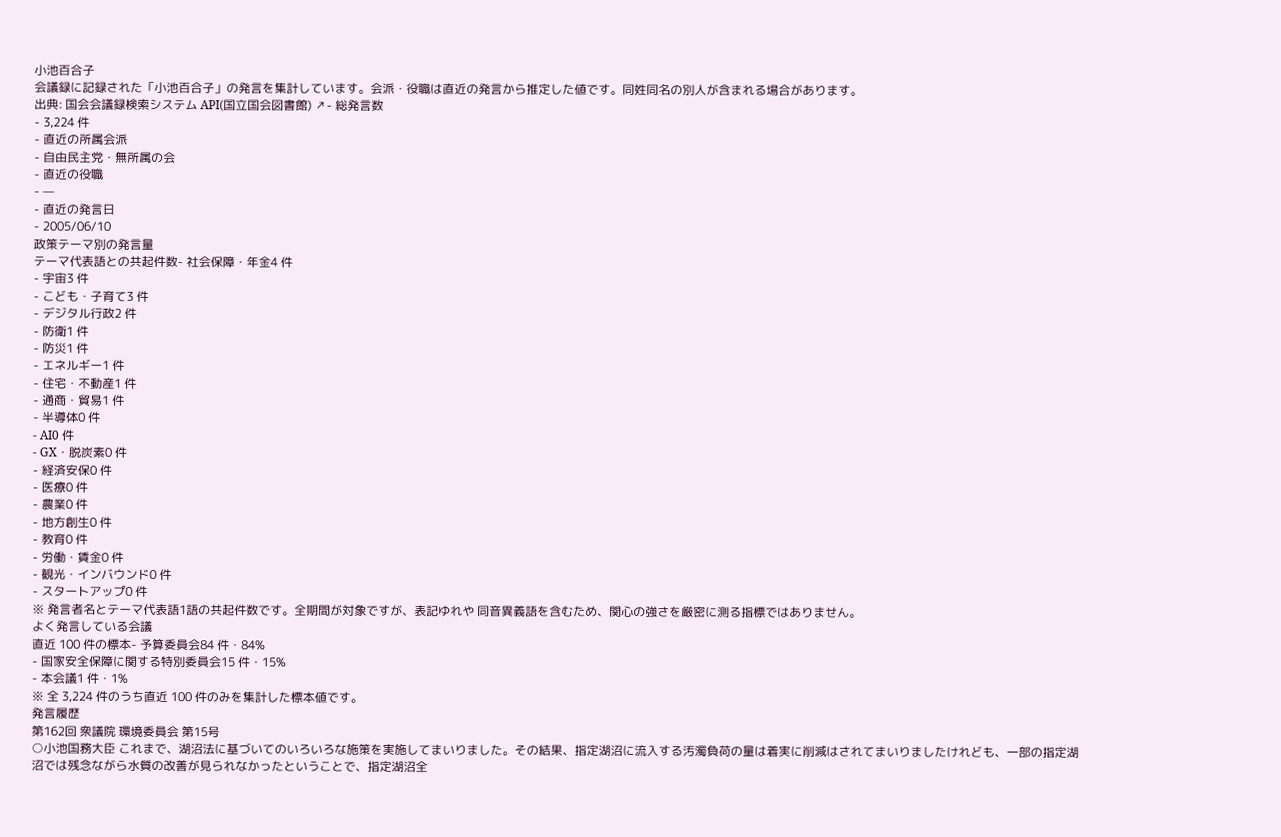小池百合子
会議録に記録された「小池百合子」の発言を集計しています。会派・役職は直近の発言から推定した値です。同姓同名の別人が含まれる場合があります。
出典: 国会会議録検索システム API(国立国会図書館) ↗- 総発言数
- 3,224 件
- 直近の所属会派
- 自由民主党・無所属の会
- 直近の役職
- —
- 直近の発言日
- 2005/06/10
政策テーマ別の発言量
テーマ代表語との共起件数- 社会保障・年金4 件
- 宇宙3 件
- こども・子育て3 件
- デジタル行政2 件
- 防衛1 件
- 防災1 件
- エネルギー1 件
- 住宅・不動産1 件
- 通商・貿易1 件
- 半導体0 件
- AI0 件
- GX・脱炭素0 件
- 経済安保0 件
- 医療0 件
- 農業0 件
- 地方創生0 件
- 教育0 件
- 労働・賃金0 件
- 観光・インバウンド0 件
- スタートアップ0 件
※ 発言者名とテーマ代表語1語の共起件数です。全期間が対象ですが、表記ゆれや 同音異義語を含むため、関心の強さを厳密に測る指標ではありません。
よく発言している会議
直近 100 件の標本- 予算委員会84 件・84%
- 国家安全保障に関する特別委員会15 件・15%
- 本会議1 件・1%
※ 全 3,224 件のうち直近 100 件のみを集計した標本値です。
発言履歴
第162回 衆議院 環境委員会 第15号
○小池国務大臣 これまで、湖沼法に基づいてのいろいろな施策を実施してまいりました。その結果、指定湖沼に流入する汚濁負荷の量は着実に削減はされてまいりましたけれども、一部の指定湖沼では残念ながら水質の改善が見られなかったということで、指定湖沼全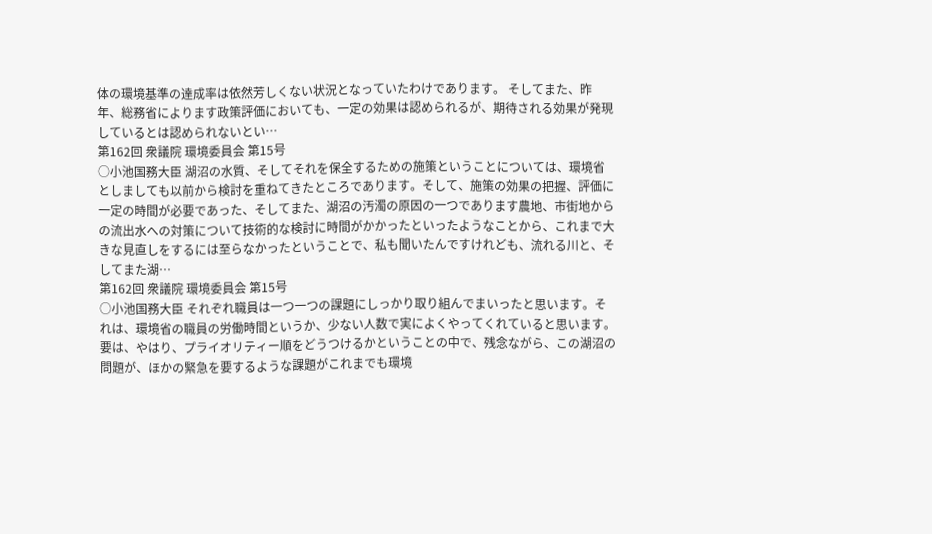体の環境基準の達成率は依然芳しくない状況となっていたわけであります。 そしてまた、昨年、総務省によります政策評価においても、一定の効果は認められるが、期待される効果が発現しているとは認められないとい…
第162回 衆議院 環境委員会 第15号
○小池国務大臣 湖沼の水質、そしてそれを保全するための施策ということについては、環境省としましても以前から検討を重ねてきたところであります。そして、施策の効果の把握、評価に一定の時間が必要であった、そしてまた、湖沼の汚濁の原因の一つであります農地、市街地からの流出水への対策について技術的な検討に時間がかかったといったようなことから、これまで大きな見直しをするには至らなかったということで、私も聞いたんですけれども、流れる川と、そしてまた湖…
第162回 衆議院 環境委員会 第15号
○小池国務大臣 それぞれ職員は一つ一つの課題にしっかり取り組んでまいったと思います。それは、環境省の職員の労働時間というか、少ない人数で実によくやってくれていると思います。 要は、やはり、プライオリティー順をどうつけるかということの中で、残念ながら、この湖沼の問題が、ほかの緊急を要するような課題がこれまでも環境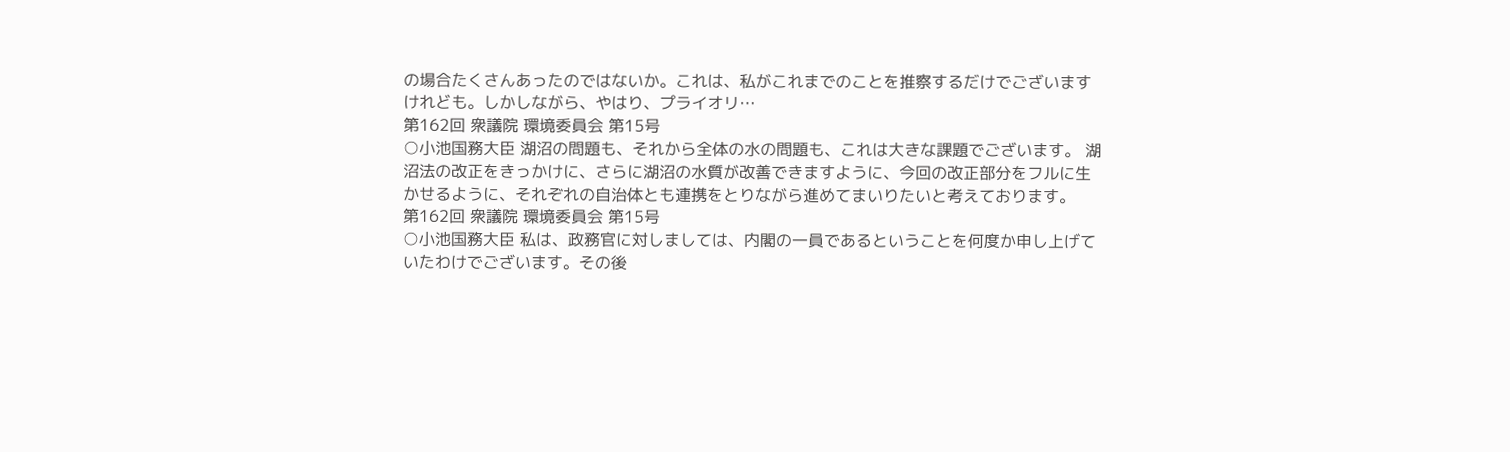の場合たくさんあったのではないか。これは、私がこれまでのことを推察するだけでございますけれども。しかしながら、やはり、プライオリ…
第162回 衆議院 環境委員会 第15号
○小池国務大臣 湖沼の問題も、それから全体の水の問題も、これは大きな課題でございます。 湖沼法の改正をきっかけに、さらに湖沼の水質が改善できますように、今回の改正部分をフルに生かせるように、それぞれの自治体とも連携をとりながら進めてまいりたいと考えております。
第162回 衆議院 環境委員会 第15号
○小池国務大臣 私は、政務官に対しましては、内閣の一員であるということを何度か申し上げていたわけでございます。その後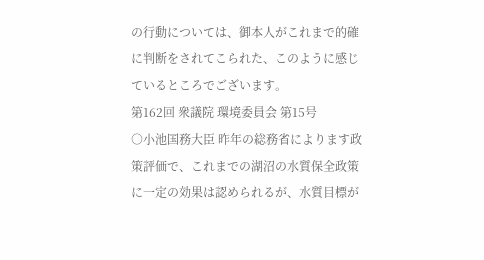の行動については、御本人がこれまで的確に判断をされてこられた、このように感じているところでございます。
第162回 衆議院 環境委員会 第15号
○小池国務大臣 昨年の総務省によります政策評価で、これまでの湖沼の水質保全政策に一定の効果は認められるが、水質目標が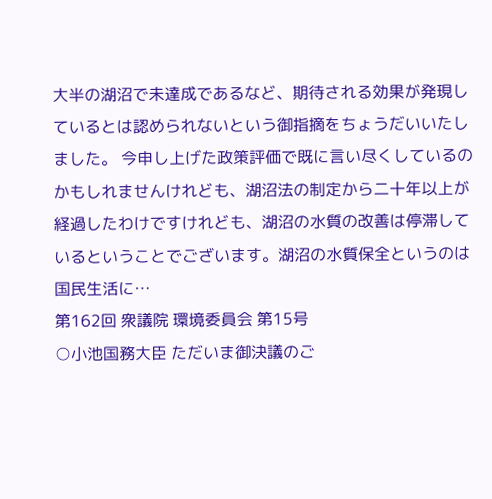大半の湖沼で未達成であるなど、期待される効果が発現しているとは認められないという御指摘をちょうだいいたしました。 今申し上げた政策評価で既に言い尽くしているのかもしれませんけれども、湖沼法の制定から二十年以上が経過したわけですけれども、湖沼の水質の改善は停滞しているということでございます。湖沼の水質保全というのは国民生活に…
第162回 衆議院 環境委員会 第15号
○小池国務大臣 ただいま御決議のご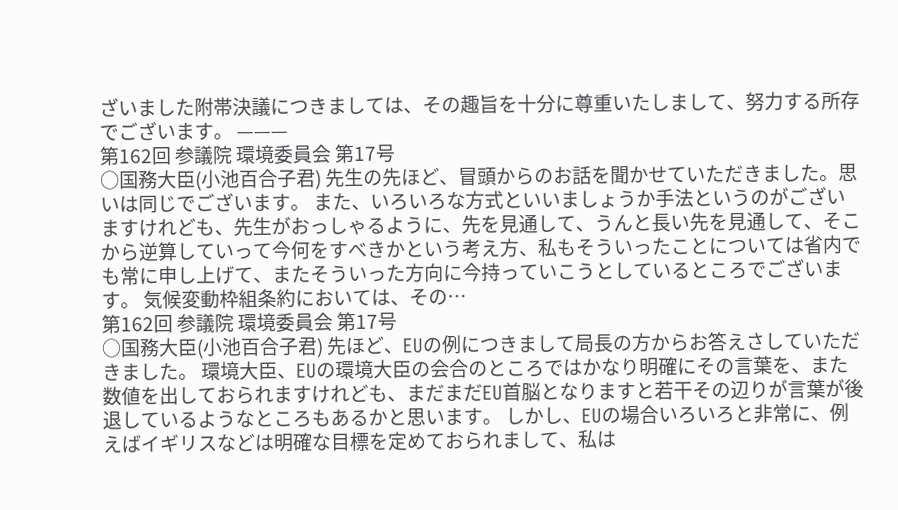ざいました附帯決議につきましては、その趣旨を十分に尊重いたしまして、努力する所存でございます。 ———
第162回 参議院 環境委員会 第17号
○国務大臣(小池百合子君) 先生の先ほど、冒頭からのお話を聞かせていただきました。思いは同じでございます。 また、いろいろな方式といいましょうか手法というのがございますけれども、先生がおっしゃるように、先を見通して、うんと長い先を見通して、そこから逆算していって今何をすべきかという考え方、私もそういったことについては省内でも常に申し上げて、またそういった方向に今持っていこうとしているところでございます。 気候変動枠組条約においては、その…
第162回 参議院 環境委員会 第17号
○国務大臣(小池百合子君) 先ほど、EUの例につきまして局長の方からお答えさしていただきました。 環境大臣、EUの環境大臣の会合のところではかなり明確にその言葉を、また数値を出しておられますけれども、まだまだEU首脳となりますと若干その辺りが言葉が後退しているようなところもあるかと思います。 しかし、EUの場合いろいろと非常に、例えばイギリスなどは明確な目標を定めておられまして、私は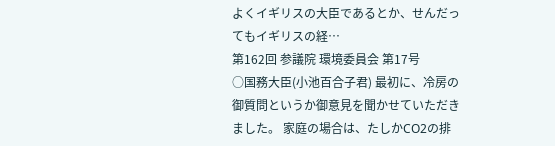よくイギリスの大臣であるとか、せんだってもイギリスの経…
第162回 参議院 環境委員会 第17号
○国務大臣(小池百合子君) 最初に、冷房の御質問というか御意見を聞かせていただきました。 家庭の場合は、たしかCO2の排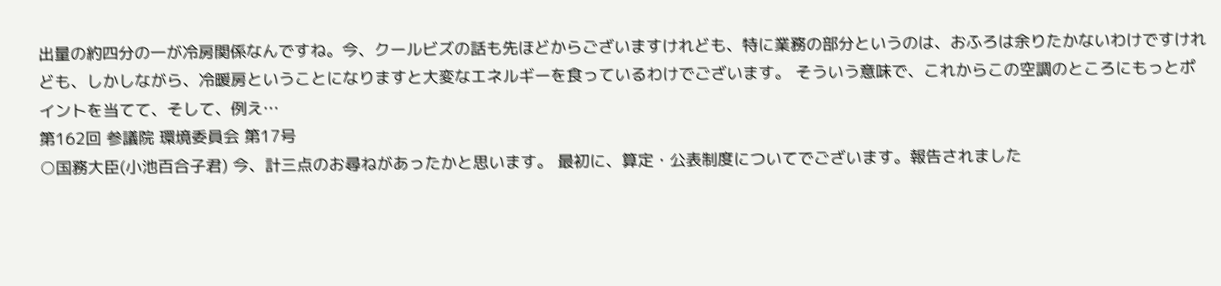出量の約四分の一が冷房関係なんですね。今、クールビズの話も先ほどからございますけれども、特に業務の部分というのは、おふろは余りたかないわけですけれども、しかしながら、冷暖房ということになりますと大変なエネルギーを食っているわけでございます。 そういう意味で、これからこの空調のところにもっとポイントを当てて、そして、例え…
第162回 参議院 環境委員会 第17号
○国務大臣(小池百合子君) 今、計三点のお尋ねがあったかと思います。 最初に、算定・公表制度についてでございます。報告されました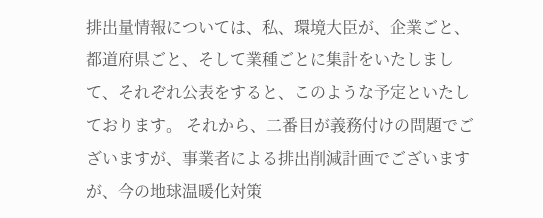排出量情報については、私、環境大臣が、企業ごと、都道府県ごと、そして業種ごとに集計をいたしまして、それぞれ公表をすると、このような予定といたしております。 それから、二番目が義務付けの問題でございますが、事業者による排出削減計画でございますが、今の地球温暖化対策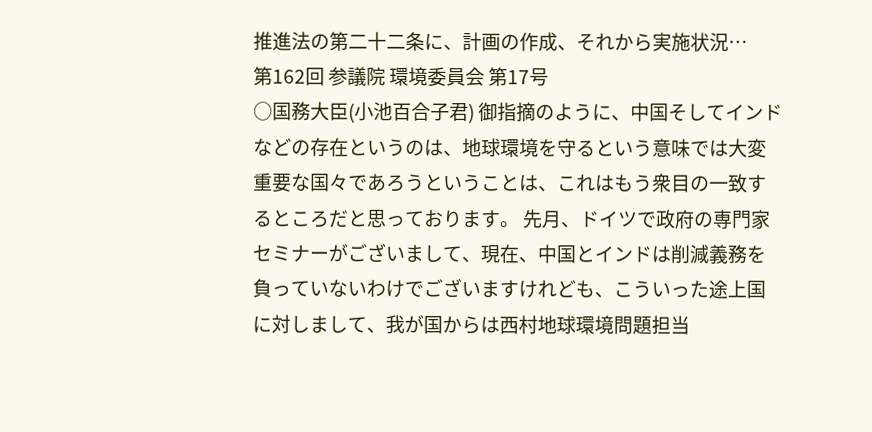推進法の第二十二条に、計画の作成、それから実施状況…
第162回 参議院 環境委員会 第17号
○国務大臣(小池百合子君) 御指摘のように、中国そしてインドなどの存在というのは、地球環境を守るという意味では大変重要な国々であろうということは、これはもう衆目の一致するところだと思っております。 先月、ドイツで政府の専門家セミナーがございまして、現在、中国とインドは削減義務を負っていないわけでございますけれども、こういった途上国に対しまして、我が国からは西村地球環境問題担当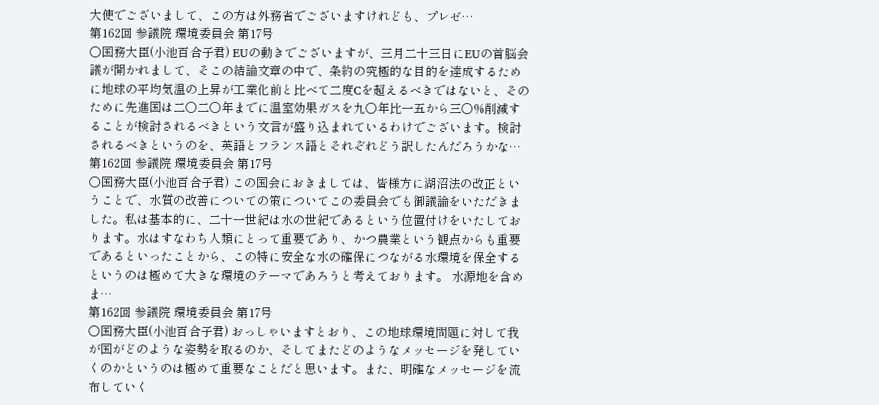大使でございまして、この方は外務省でございますけれども、プレゼ…
第162回 参議院 環境委員会 第17号
○国務大臣(小池百合子君) EUの動きでございますが、三月二十三日にEUの首脳会議が開かれまして、そこの結論文章の中で、条約の究極的な目的を達成するために地球の平均気温の上昇が工業化前と比べて二度Cを超えるべきではないと、そのために先進国は二〇二〇年までに温室効果ガスを九〇年比一五から三〇%削減することが検討されるべきという文言が盛り込まれているわけでございます。検討されるべきというのを、英語とフランス語とそれぞれどう訳したんだろうかな…
第162回 参議院 環境委員会 第17号
○国務大臣(小池百合子君) この国会におきましては、皆様方に湖沼法の改正ということで、水質の改善についての策についてこの委員会でも御議論をいただきました。私は基本的に、二十一世紀は水の世紀であるという位置付けをいたしております。水はすなわち人類にとって重要であり、かつ農業という観点からも重要であるといったことから、この特に安全な水の確保につながる水環境を保全するというのは極めて大きな環境のテーマであろうと考えております。 水源地を含めま…
第162回 参議院 環境委員会 第17号
○国務大臣(小池百合子君) おっしゃいますとおり、この地球環境問題に対して我が国がどのような姿勢を取るのか、そしてまたどのようなメッセージを発していくのかというのは極めて重要なことだと思います。また、明確なメッセージを流布していく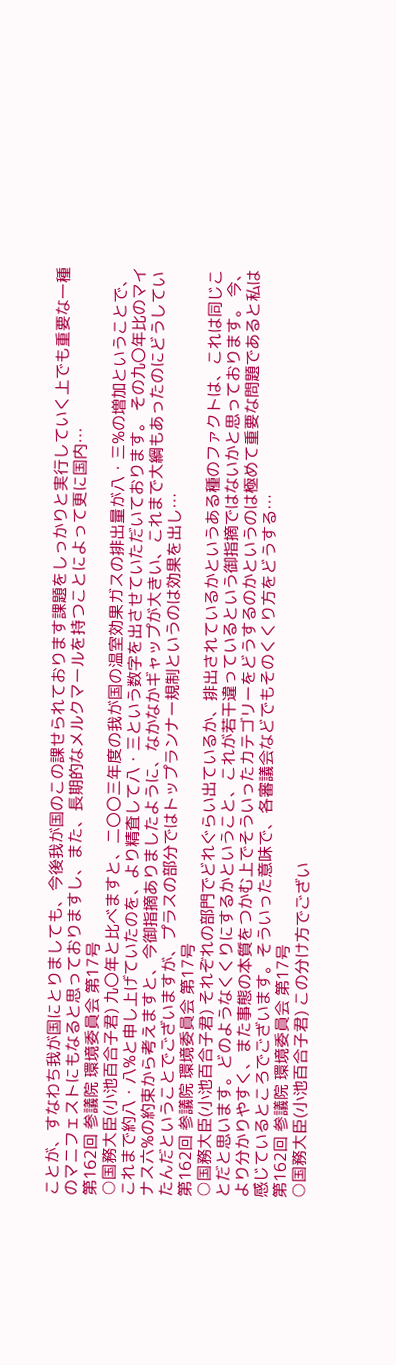ことが、すなわち我が国にとりましても、今後我が国のこの課せられております課題をしっかりと実行していく上でも重要な一種のマニフェストにもなると思っておりますし、また、長期的なメルクマールを持つことによって更に国内…
第162回 参議院 環境委員会 第17号
○国務大臣(小池百合子君) 九〇年と比べますと、二〇〇三年度の我が国の温室効果ガスの排出量が八・三%の増加ということで、これまで約八・八%と申し上げていたのを、より精査して八・三という数字を出させていただいております。 その九〇年比のマイナス六%の約束から考えますと、今御指摘ありましたように、なかなかギャップが大きい、これまで大綱もあったのにどうしていたんだということでございますが、プラスの部分ではトップランナー規制というのは効果を出し…
第162回 参議院 環境委員会 第17号
○国務大臣(小池百合子君) それぞれの部門でどれぐらい出ているか、排出されているかというある種のファクトは、これは同じことだと思います。どのようなくくりにするかということ、これが若干違っているという御指摘ではないかと思っております。 今、より分かりやすく、また事態の本質をつかむ上でそういったカテゴリーをどうするのかというのは極めて重要な問題であると私は感じているところでございます。そういった意味で、各審議会などでもそのくくり方をどうする…
第162回 参議院 環境委員会 第17号
○国務大臣(小池百合子君) この分け方でござい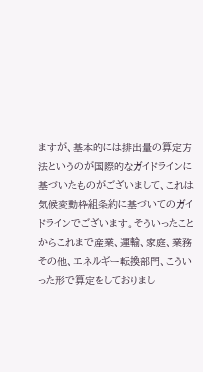ますが、基本的には排出量の算定方法というのが国際的なガイドラインに基づいたものがございまして、これは気候変動枠組条約に基づいてのガイドラインでございます。そういったことからこれまで産業、運輸、家庭、業務その他、エネルギー転換部門、こういった形で算定をしておりまし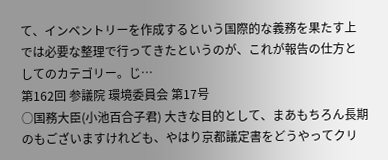て、インベントリーを作成するという国際的な義務を果たす上では必要な整理で行ってきたというのが、これが報告の仕方としてのカテゴリー。じ…
第162回 参議院 環境委員会 第17号
○国務大臣(小池百合子君) 大きな目的として、まあもちろん長期のもございますけれども、やはり京都議定書をどうやってクリ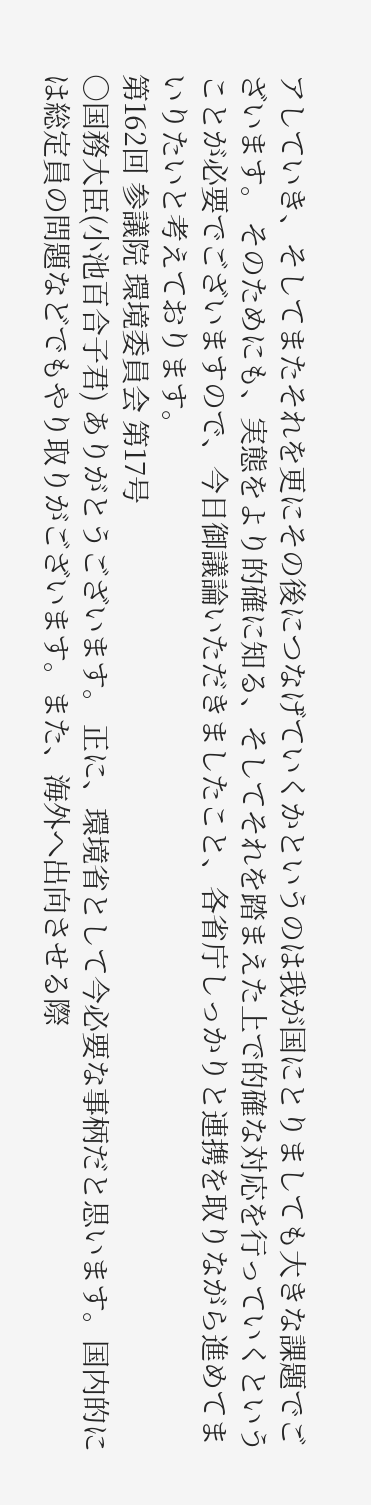アしていき、そしてまたそれを更にその後につなげていくかというのは我が国にとりましても大きな課題でございます。 そのためにも、実態をより的確に知る、そしてそれを踏まえた上で的確な対応を行っていくということが必要でございますので、今日御議論いただきましたこと、各省庁しっかりと連携を取りながら進めてまいりたいと考えております。
第162回 参議院 環境委員会 第17号
○国務大臣(小池百合子君) ありがとうございます。 正に、環境省として今必要な事柄だと思います。国内的には総定員の問題などでもやり取りがございます。また、海外へ出向させる際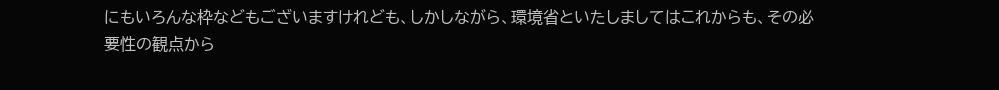にもいろんな枠などもございますけれども、しかしながら、環境省といたしましてはこれからも、その必要性の観点から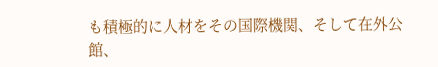も積極的に人材をその国際機関、そして在外公館、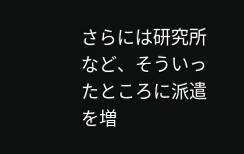さらには研究所など、そういったところに派遣を増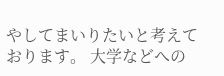やしてまいりたいと考えております。 大学などへの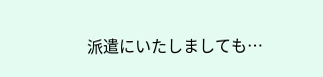派遣にいたしましても…